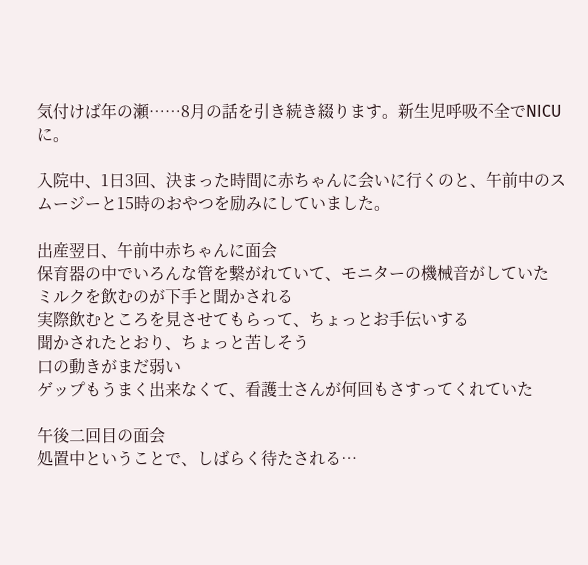気付けば年の瀬……8月の話を引き続き綴ります。新生児呼吸不全でNICUに。

入院中、1日3回、決まった時間に赤ちゃんに会いに行くのと、午前中のスムージーと15時のおやつを励みにしていました。

出産翌日、午前中赤ちゃんに面会
保育器の中でいろんな管を繋がれていて、モニターの機械音がしていた
ミルクを飲むのが下手と聞かされる
実際飲むところを見させてもらって、ちょっとお手伝いする
聞かされたとおり、ちょっと苦しそう
口の動きがまだ弱い
ゲップもうまく出来なくて、看護士さんが何回もさすってくれていた

午後二回目の面会
処置中ということで、しばらく待たされる…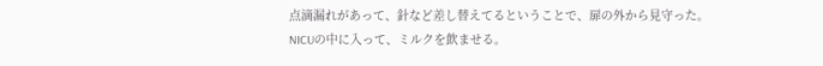点滴漏れがあって、針など差し替えてるということで、扉の外から見守った。
NICUの中に入って、ミルクを飲ませる。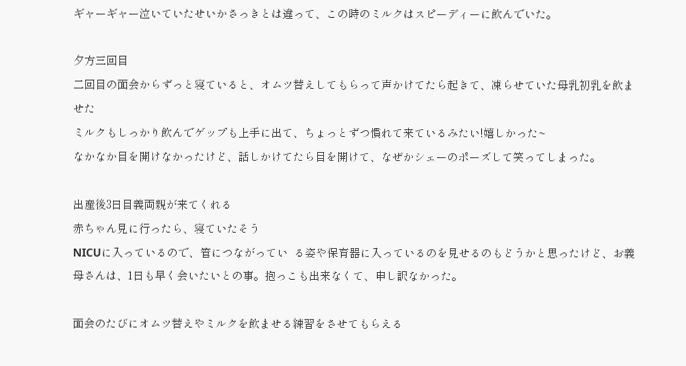ギャーギャー泣いていたせいかさっきとは違って、この時のミルクはスピーディーに飲んでいた。

夕方三回目
二回目の面会からずっと寝ていると、オムツ替えしてもらって声かけてたら起きて、凍らせていた母乳初乳を飲ませた
ミルクもしっかり飲んでゲップも上手に出て、ちょっとずつ慣れて来ているみたい!嬉しかった~
なかなか目を開けなかったけど、話しかけてたら目を開けて、なぜかシェーのポーズして笑ってしまった。

出産後3日目義両親が来てくれる
赤ちゃん見に行ったら、寝ていたそう
NICUに入っているので、管につながってい  る姿や保育器に入っているのを見せるのもどうかと思ったけど、お義母さんは、1日も早く会いたいとの事。抱っこも出来なくて、申し訳なかった。

面会のたびにオムツ替えやミルクを飲ませる練習をさせてもらえる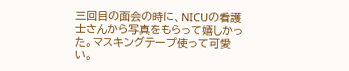三回目の面会の時に、NICUの看護士さんから写真をもらって嬉しかった。マスキングテープ使って可愛い。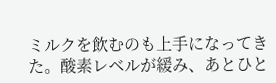ミルクを飲むのも上手になってきた。酸素レベルが緩み、あとひと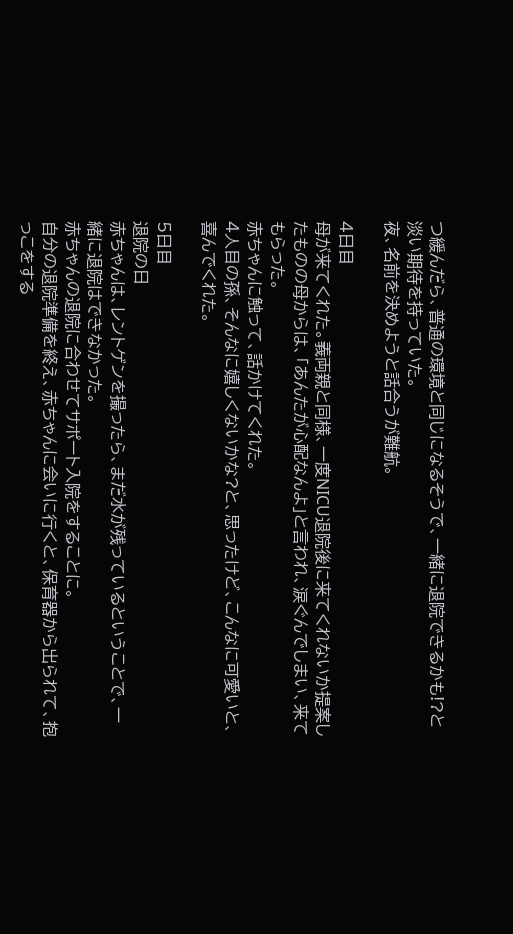つ緩んだら、普通の環境と同じになるそうで、一緒に退院できるかも!?と淡い期待を持っていた。
夜、名前を決めようと話合うが難航。

4日目
母が来てくれた。義両親と同様、一度NICU退院後に来てくれないか提案したものの母からは、「あんたが心配なんよ」と言われ、涙ぐんでしまい、来てもらった。
赤ちゃんに触って、話かけてくれた。
4人目の孫、そんなに嬉しくないかな?と、思ったけど、こんなに可愛いと、喜んでくれた。

5日目
退院の日
赤ちゃんは、レントゲンを撮ったら、まだ水が残っているということで、一緒に退院はできなかった。
赤ちゃんの退院に合わせてサポート入院をすることに。
自分の退院準備を終え、赤ちゃんに会いに行くと、保育器から出られて、抱っこをする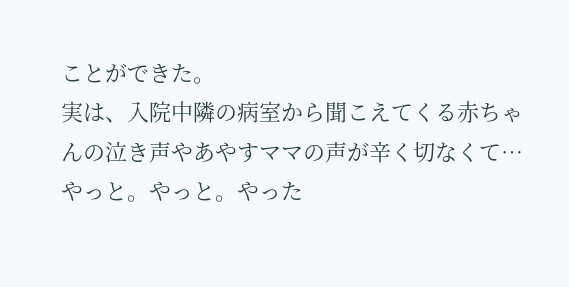ことができた。
実は、入院中隣の病室から聞こえてくる赤ちゃんの泣き声やあやすママの声が辛く切なくて…
やっと。やっと。やった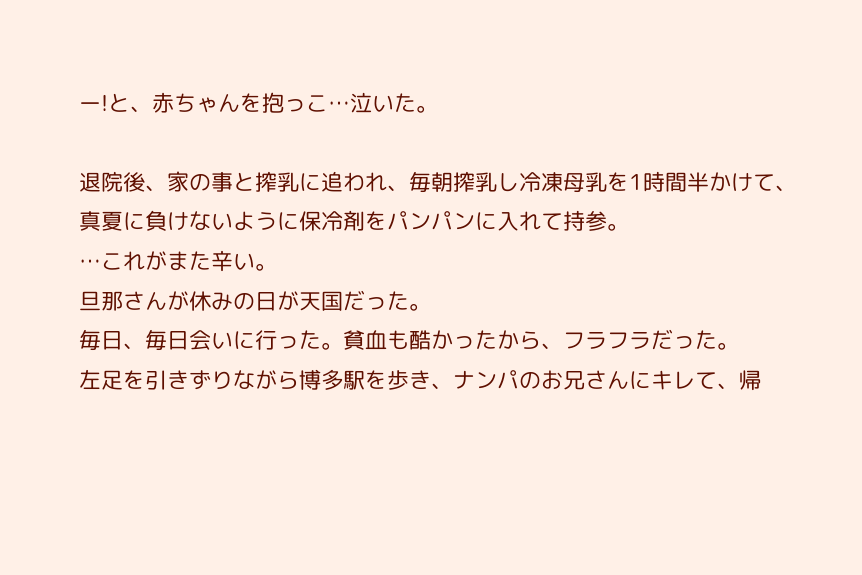ー!と、赤ちゃんを抱っこ…泣いた。

退院後、家の事と搾乳に追われ、毎朝搾乳し冷凍母乳を1時間半かけて、真夏に負けないように保冷剤をパンパンに入れて持参。
…これがまた辛い。
旦那さんが休みの日が天国だった。
毎日、毎日会いに行った。貧血も酷かったから、フラフラだった。
左足を引きずりながら博多駅を歩き、ナンパのお兄さんにキレて、帰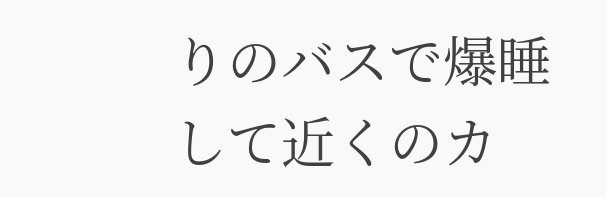りのバスで爆睡して近くのカ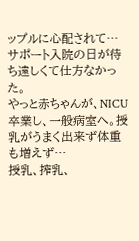ップルに心配されて…
サポート入院の日が待ち遠しくて仕方なかった。
やっと赤ちゃんが、NICU卒業し、一般病室へ。授乳がうまく出来ず体重も増えず…
授乳、搾乳、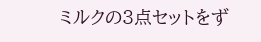ミルクの3点セットをず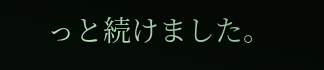っと続けました。